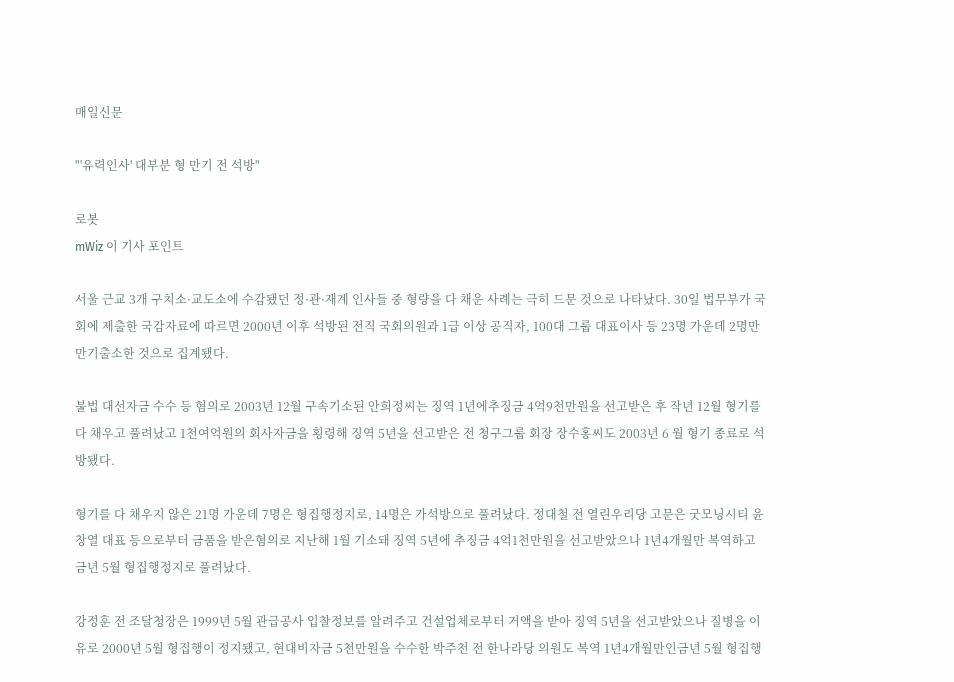매일신문

"'유력인사' 대부분 형 만기 전 석방"

로봇
mWiz 이 기사 포인트

서울 근교 3개 구치소·교도소에 수감됐던 정·관·재계 인사들 중 형량을 다 채운 사례는 극히 드문 것으로 나타났다. 30일 법무부가 국회에 제출한 국감자료에 따르면 2000년 이후 석방된 전직 국회의원과 1급 이상 공직자, 100대 그룹 대표이사 등 23명 가운데 2명만 만기출소한 것으로 집계됐다.

불법 대선자금 수수 등 혐의로 2003년 12월 구속기소된 안희정씨는 징역 1년에추징금 4억9천만원을 선고받은 후 작년 12월 형기를 다 채우고 풀려났고 1천여억원의 회사자금을 횡령해 징역 5년을 선고받은 전 청구그룹 회장 장수홍씨도 2003년 6 월 형기 종료로 석방됐다.

형기를 다 채우지 않은 21명 가운데 7명은 형집행정지로, 14명은 가석방으로 풀려났다. 정대철 전 열린우리당 고문은 굿모닝시티 윤창열 대표 등으로부터 금품을 받은혐의로 지난해 1월 기소돼 징역 5년에 추징금 4억1천만원을 선고받았으나 1년4개월만 복역하고 금년 5월 형집행정지로 풀려났다.

강정훈 전 조달청장은 1999년 5월 관급공사 입찰정보를 알려주고 건설업체로부터 거액을 받아 징역 5년을 선고받았으나 질병을 이유로 2000년 5월 형집행이 정지됐고, 현대비자금 5천만원을 수수한 박주천 전 한나라당 의원도 복역 1년4개월만인금년 5월 형집행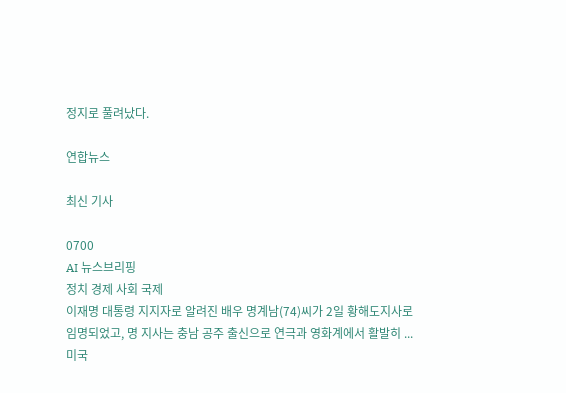정지로 풀려났다.

연합뉴스

최신 기사

0700
AI 뉴스브리핑
정치 경제 사회 국제
이재명 대통령 지지자로 알려진 배우 명계남(74)씨가 2일 황해도지사로 임명되었고, 명 지사는 충남 공주 출신으로 연극과 영화계에서 활발히 ...
미국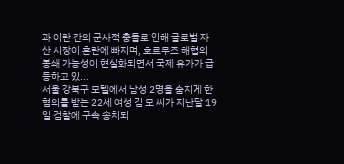과 이란 간의 군사적 충돌로 인해 글로벌 자산 시장이 혼란에 빠지며, 호르무즈 해협의 봉쇄 가능성이 현실화되면서 국제 유가가 급등하고 있...
서울 강북구 모텔에서 남성 2명을 숨지게 한 혐의를 받는 22세 여성 김 모 씨가 지난달 19일 검찰에 구속 송치되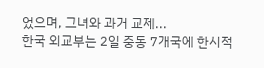었으며, 그녀와 과거 교제...
한국 외교부는 2일 중동 7개국에 한시적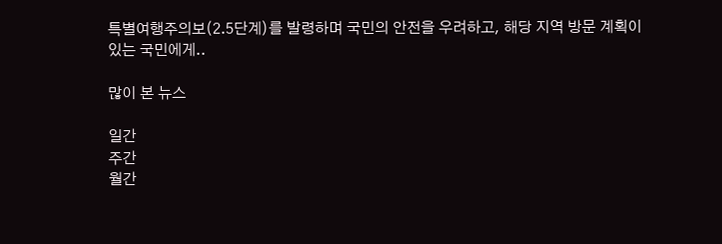특별여행주의보(2.5단계)를 발령하며 국민의 안전을 우려하고, 해당 지역 방문 계획이 있는 국민에게..

많이 본 뉴스

일간
주간
월간